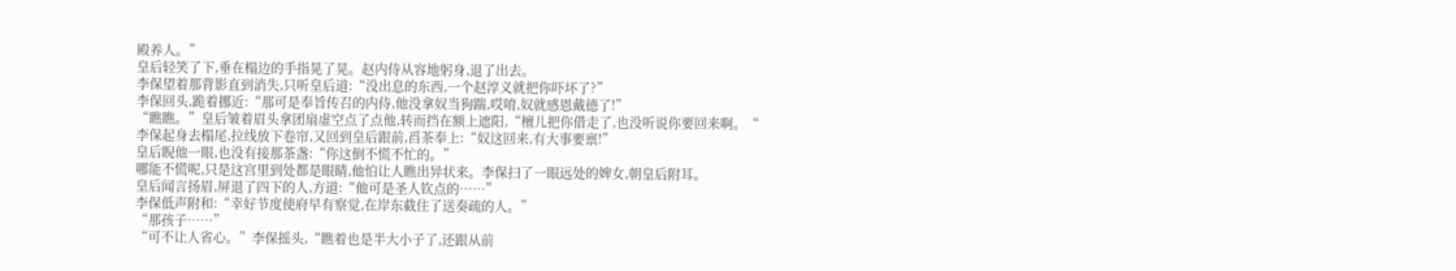殿养人。”
皇后轻笑了下,垂在榻边的手指晃了晃。赵内侍从容地躬身,退了出去。
李保望着那背影直到消失,只听皇后道:“没出息的东西,一个赵淳义就把你吓坏了?”
李保回头,跪着挪近:“那可是奉旨传召的内侍,他没拿奴当狗踹,哎唷,奴就感恩戴德了!”
“瞧瞧。”皇后皱着眉头拿团扇虚空点了点他,转而挡在额上遮阳,“檀儿把你借走了,也没听说你要回来啊。“
李保起身去榻尾,拉线放下卷帘,又回到皇后跟前,舀茶奉上:“奴这回来,有大事要禀!”
皇后睨他一眼,也没有接那茶盏:“你这倒不慌不忙的。”
哪能不慌呢,只是这宫里到处都是眼睛,他怕让人瞧出异状来。李保扫了一眼远处的婢女,朝皇后附耳。
皇后闻言扬眉,屏退了四下的人,方道:“他可是圣人钦点的……”
李保低声附和:“幸好节度使府早有察觉,在岸东截住了送奏疏的人。”
“那孩子……”
“可不让人省心。”李保摇头,“瞧着也是半大小子了,还跟从前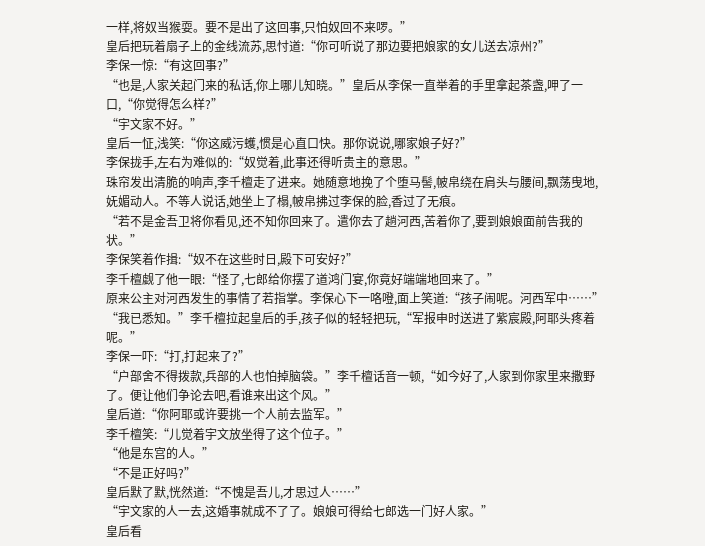一样,将奴当猴耍。要不是出了这回事,只怕奴回不来啰。”
皇后把玩着扇子上的金线流苏,思忖道:“你可听说了那边要把娘家的女儿送去凉州?”
李保一惊:“有这回事?”
“也是,人家关起门来的私话,你上哪儿知晓。”皇后从李保一直举着的手里拿起茶盏,呷了一口,“你觉得怎么样?”
“宇文家不好。”
皇后一怔,浅笑:“你这威污蠖,惯是心直口快。那你说说,哪家娘子好?”
李保拢手,左右为难似的:“奴觉着,此事还得听贵主的意思。”
珠帘发出清脆的响声,李千檀走了进来。她随意地挽了个堕马髻,帔帛绕在肩头与腰间,飘荡曳地,妩媚动人。不等人说话,她坐上了榻,帔帛拂过李保的脸,香过了无痕。
“若不是金吾卫将你看见,还不知你回来了。遣你去了趟河西,苦着你了,要到娘娘面前告我的状。”
李保笑着作揖:“奴不在这些时日,殿下可安好?”
李千檀觑了他一眼:“怪了,七郎给你摆了道鸿门宴,你竟好端端地回来了。”
原来公主对河西发生的事情了若指掌。李保心下一咯噔,面上笑道:“孩子闹呢。河西军中……”
“我已悉知。”李千檀拉起皇后的手,孩子似的轻轻把玩,“军报申时送进了紫宸殿,阿耶头疼着呢。”
李保一吓:“打,打起来了?”
“户部舍不得拨款,兵部的人也怕掉脑袋。”李千檀话音一顿,“如今好了,人家到你家里来撒野了。便让他们争论去吧,看谁来出这个风。”
皇后道:“你阿耶或许要挑一个人前去监军。”
李千檀笑:“儿觉着宇文放坐得了这个位子。”
“他是东宫的人。”
“不是正好吗?”
皇后默了默,恍然道:“不愧是吾儿,才思过人……”
“宇文家的人一去,这婚事就成不了了。娘娘可得给七郎选一门好人家。”
皇后看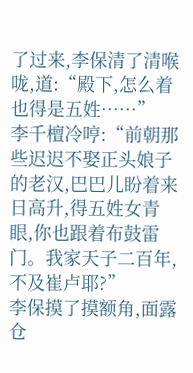了过来,李保清了清喉咙,道:“殿下,怎么着也得是五姓……”
李千檀冷哼:“前朝那些迟迟不娶正头娘子的老汉,巴巴儿盼着来日高升,得五姓女青眼,你也跟着布鼓雷门。我家天子二百年,不及崔卢耶?”
李保摸了摸额角,面露仓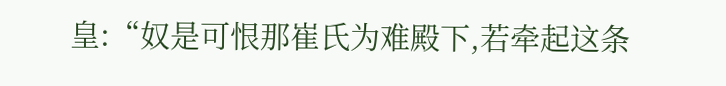皇:“奴是可恨那崔氏为难殿下,若牵起这条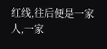红线,往后便是一家人,一家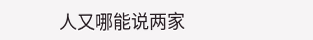人又哪能说两家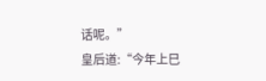话呢。”
皇后道:“今年上巳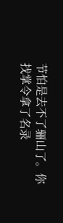节怕是去不了骊山了。你找掌令拿了名录